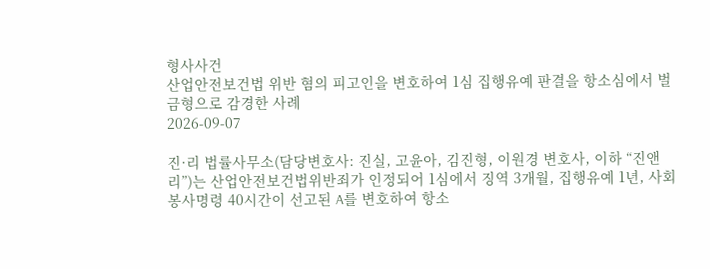형사사건
산업안전보건법 위반 혐의 피고인을 변호하여 1심 집행유예 판결을 항소심에서 벌금형으로 감경한 사례
2026-09-07

진·리 법률사무소(담당변호사: 진실, 고윤아, 김진형, 이원경 변호사, 이하 “진앤리”)는 산업안전보건법위반죄가 인정되어 1심에서 징역 3개월, 집행유예 1년, 사회봉사명령 40시간이 선고된 A를 변호하여 항소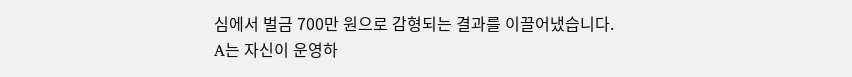심에서 벌금 700만 원으로 감형되는 결과를 이끌어냈습니다.
A는 자신이 운영하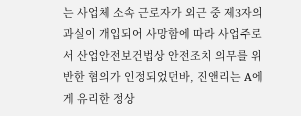는 사업체 소속 근로자가 외근 중 제3자의 과실이 개입되어 사망함에 따라 사업주로서 산업안전보건법상 안전조치 의무를 위반한 혐의가 인정되었던바, 진앤리는 A에게 유리한 정상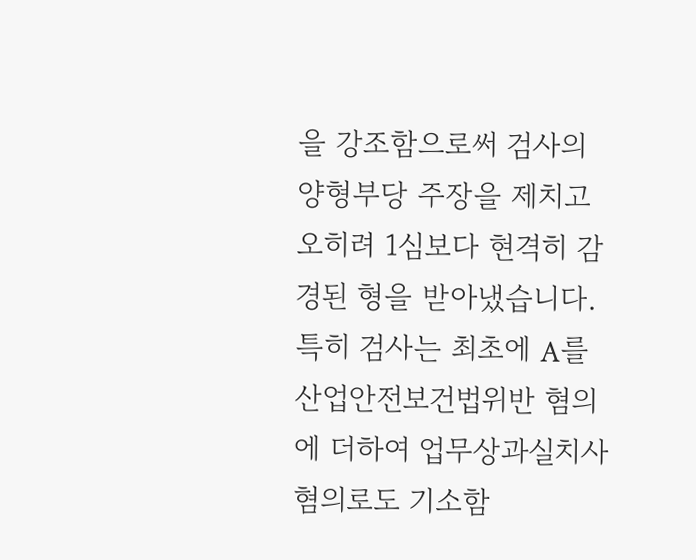을 강조함으로써 검사의 양형부당 주장을 제치고 오히려 1심보다 현격히 감경된 형을 받아냈습니다.
특히 검사는 최초에 A를 산업안전보건법위반 혐의에 더하여 업무상과실치사 혐의로도 기소함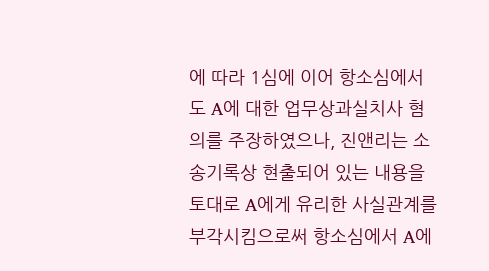에 따라 1심에 이어 항소심에서도 A에 대한 업무상과실치사 혐의를 주장하였으나, 진앤리는 소송기록상 현출되어 있는 내용을 토대로 A에게 유리한 사실관계를 부각시킴으로써 항소심에서 A에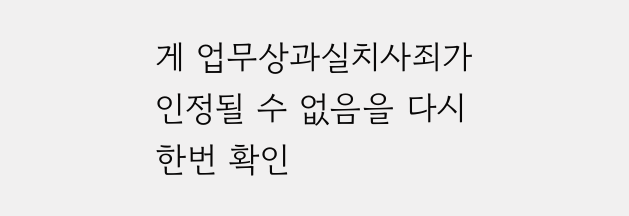게 업무상과실치사죄가 인정될 수 없음을 다시 한번 확인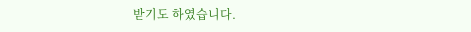받기도 하였습니다.